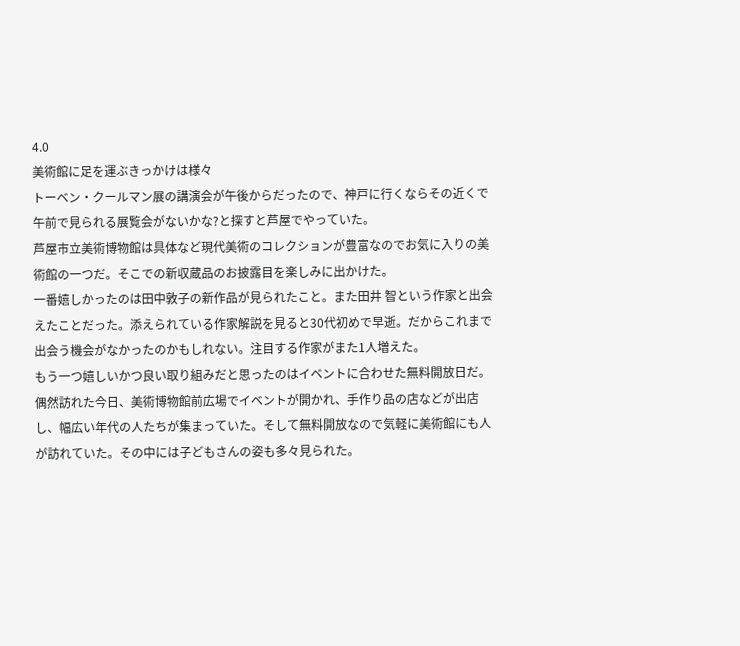4.0
美術館に足を運ぶきっかけは様々
トーベン・クールマン展の講演会が午後からだったので、神戸に行くならその近くで午前で見られる展覧会がないかな?と探すと芦屋でやっていた。
芦屋市立美術博物館は具体など現代美術のコレクションが豊富なのでお気に入りの美術館の一つだ。そこでの新収蔵品のお披露目を楽しみに出かけた。
一番嬉しかったのは田中敦子の新作品が見られたこと。また田井 智という作家と出会えたことだった。添えられている作家解説を見ると30代初めで早逝。だからこれまで出会う機会がなかったのかもしれない。注目する作家がまた1人増えた。
もう一つ嬉しいかつ良い取り組みだと思ったのはイベントに合わせた無料開放日だ。偶然訪れた今日、美術博物館前広場でイベントが開かれ、手作り品の店などが出店し、幅広い年代の人たちが集まっていた。そして無料開放なので気軽に美術館にも人が訪れていた。その中には子どもさんの姿も多々見られた。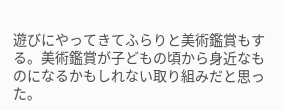遊びにやってきてふらりと美術鑑賞もする。美術鑑賞が子どもの頃から身近なものになるかもしれない取り組みだと思った。